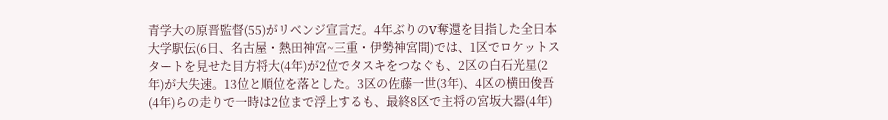青学大の原晋監督(55)がリベンジ宣言だ。4年ぶりのV奪還を目指した全日本大学駅伝(6日、名古屋・熱田神宮~三重・伊勢神宮間)では、1区でロケットスタートを見せた目方将大(4年)が2位でタスキをつなぐも、2区の白石光星(2年)が大失速。13位と順位を落とした。3区の佐藤一世(3年)、4区の横田俊吾(4年)らの走りで一時は2位まで浮上するも、最終8区で主将の宮坂大器(4年)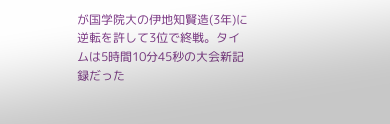が国学院大の伊地知賢造(3年)に逆転を許して3位で終戦。タイムは5時間10分45秒の大会新記録だった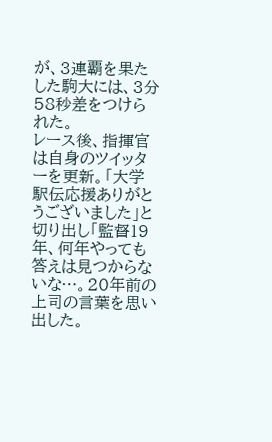が、3連覇を果たした駒大には、3分58秒差をつけられた。
レース後、指揮官は自身のツイッターを更新。「大学駅伝応援ありがとうございました」と切り出し「監督19年、何年やっても答えは見つからないな…。20年前の上司の言葉を思い出した。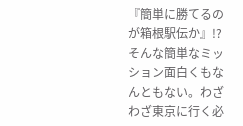『簡単に勝てるのが箱根駅伝か』!?そんな簡単なミッション面白くもなんともない。わざわざ東京に行く必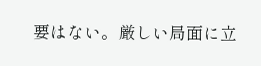要はない。厳しい局面に立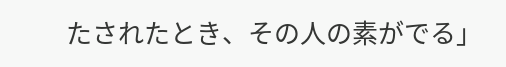たされたとき、その人の素がでる」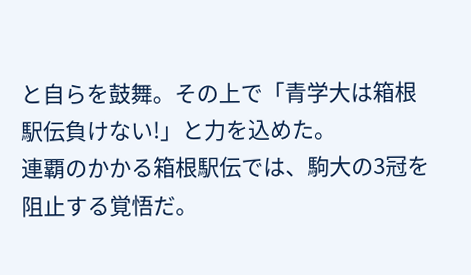と自らを鼓舞。その上で「青学大は箱根駅伝負けない!」と力を込めた。
連覇のかかる箱根駅伝では、駒大の3冠を阻止する覚悟だ。